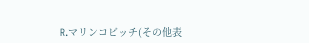R.マリンコビッチ(その他表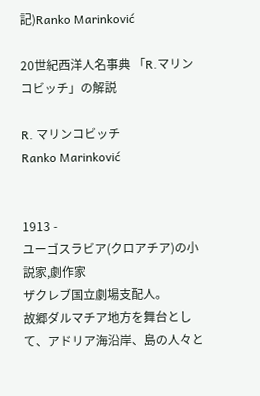記)Ranko Marinković

20世紀西洋人名事典 「R.マリンコビッチ」の解説

R. マリンコビッチ
Ranko Marinković


1913 -
ユーゴスラビア(クロアチア)の小説家,劇作家
ザクレブ国立劇場支配人。
故郷ダルマチア地方を舞台として、アドリア海沿岸、島の人々と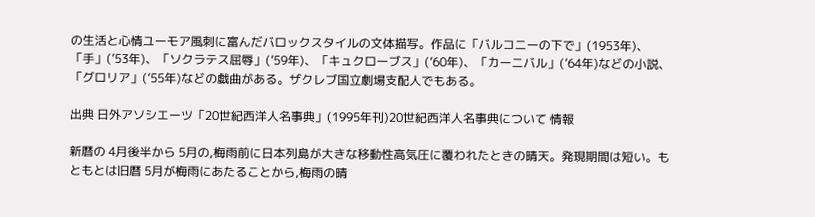の生活と心情ユーモア風刺に富んだバロックスタイルの文体描写。作品に「バルコニーの下で」(1953年)、「手」(’53年)、「ソクラテス屈辱」(’59年)、「キュクローブス」(’60年)、「カーニバル」(’64年)などの小説、「グロリア」(’55年)などの戯曲がある。ザクレブ国立劇場支配人でもある。

出典 日外アソシエーツ「20世紀西洋人名事典」(1995年刊)20世紀西洋人名事典について 情報

新暦の 4月後半から 5月の,梅雨前に日本列島が大きな移動性高気圧に覆われたときの晴天。発現期間は短い。もともとは旧暦 5月が梅雨にあたることから,梅雨の晴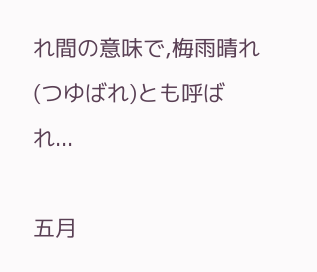れ間の意味で,梅雨晴れ(つゆばれ)とも呼ばれ...

五月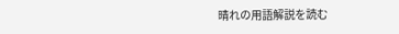晴れの用語解説を読む